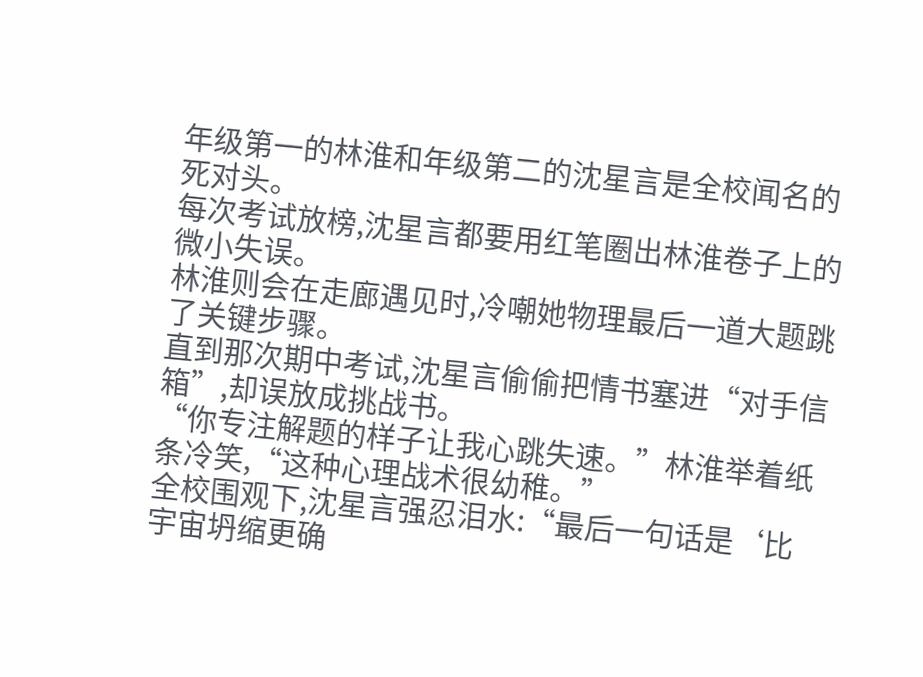年级第一的林淮和年级第二的沈星言是全校闻名的死对头。
每次考试放榜,沈星言都要用红笔圈出林淮卷子上的微小失误。
林淮则会在走廊遇见时,冷嘲她物理最后一道大题跳了关键步骤。
直到那次期中考试,沈星言偷偷把情书塞进“对手信箱”,却误放成挑战书。
“你专注解题的样子让我心跳失速。”林淮举着纸条冷笑,“这种心理战术很幼稚。”
全校围观下,沈星言强忍泪水:“最后一句话是‘比宇宙坍缩更确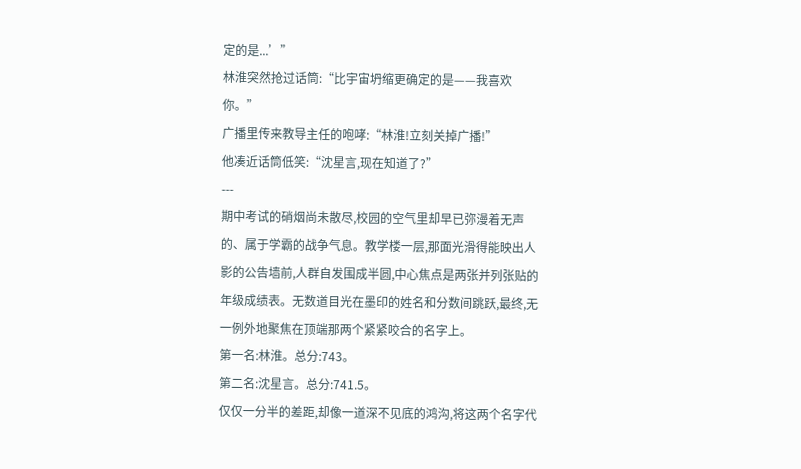定的是...’”
林淮突然抢过话筒:“比宇宙坍缩更确定的是——我喜欢你。”
广播里传来教导主任的咆哮:“林淮!立刻关掉广播!”
他凑近话筒低笑:“沈星言,现在知道了?”
---
期中考试的硝烟尚未散尽,校园的空气里却早已弥漫着无声的、属于学霸的战争气息。教学楼一层,那面光滑得能映出人影的公告墙前,人群自发围成半圆,中心焦点是两张并列张贴的年级成绩表。无数道目光在墨印的姓名和分数间跳跃,最终,无一例外地聚焦在顶端那两个紧紧咬合的名字上。
第一名:林淮。总分:743。
第二名:沈星言。总分:741.5。
仅仅一分半的差距,却像一道深不见底的鸿沟,将这两个名字代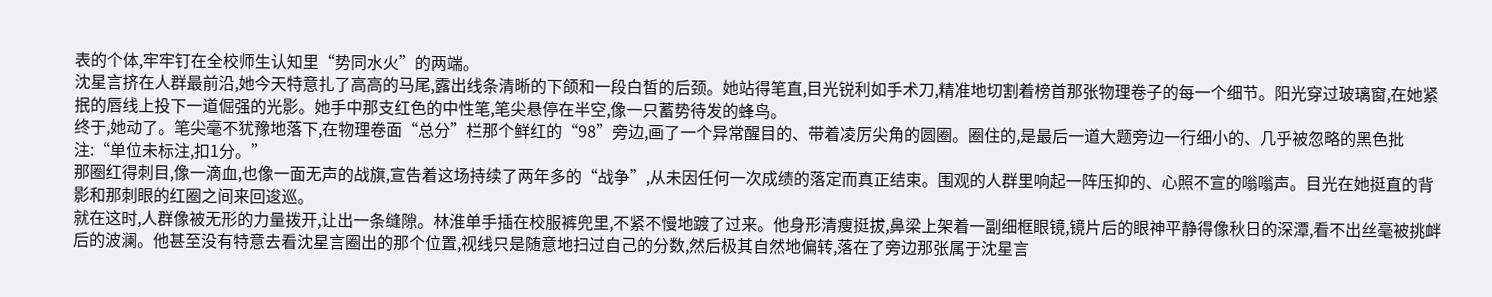表的个体,牢牢钉在全校师生认知里“势同水火”的两端。
沈星言挤在人群最前沿,她今天特意扎了高高的马尾,露出线条清晰的下颌和一段白皙的后颈。她站得笔直,目光锐利如手术刀,精准地切割着榜首那张物理卷子的每一个细节。阳光穿过玻璃窗,在她紧抿的唇线上投下一道倔强的光影。她手中那支红色的中性笔,笔尖悬停在半空,像一只蓄势待发的蜂鸟。
终于,她动了。笔尖毫不犹豫地落下,在物理卷面“总分”栏那个鲜红的“98”旁边,画了一个异常醒目的、带着凌厉尖角的圆圈。圈住的,是最后一道大题旁边一行细小的、几乎被忽略的黑色批注:“单位未标注,扣1分。”
那圈红得刺目,像一滴血,也像一面无声的战旗,宣告着这场持续了两年多的“战争”,从未因任何一次成绩的落定而真正结束。围观的人群里响起一阵压抑的、心照不宣的嗡嗡声。目光在她挺直的背影和那刺眼的红圈之间来回逡巡。
就在这时,人群像被无形的力量拨开,让出一条缝隙。林淮单手插在校服裤兜里,不紧不慢地踱了过来。他身形清瘦挺拔,鼻梁上架着一副细框眼镜,镜片后的眼神平静得像秋日的深潭,看不出丝毫被挑衅后的波澜。他甚至没有特意去看沈星言圈出的那个位置,视线只是随意地扫过自己的分数,然后极其自然地偏转,落在了旁边那张属于沈星言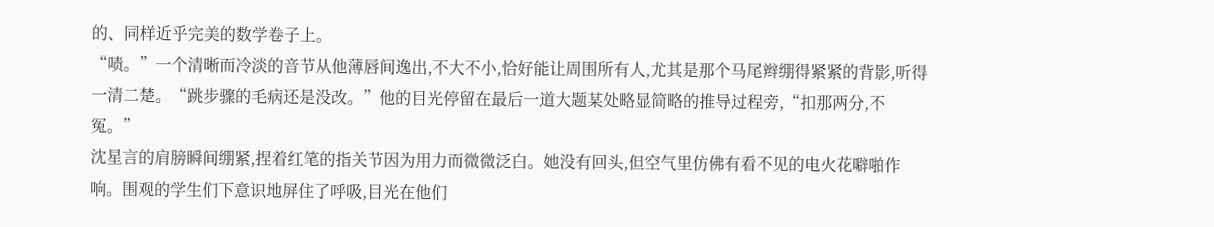的、同样近乎完美的数学卷子上。
“啧。”一个清晰而冷淡的音节从他薄唇间逸出,不大不小,恰好能让周围所有人,尤其是那个马尾辫绷得紧紧的背影,听得一清二楚。“跳步骤的毛病还是没改。”他的目光停留在最后一道大题某处略显简略的推导过程旁,“扣那两分,不冤。”
沈星言的肩膀瞬间绷紧,捏着红笔的指关节因为用力而微微泛白。她没有回头,但空气里仿佛有看不见的电火花噼啪作响。围观的学生们下意识地屏住了呼吸,目光在他们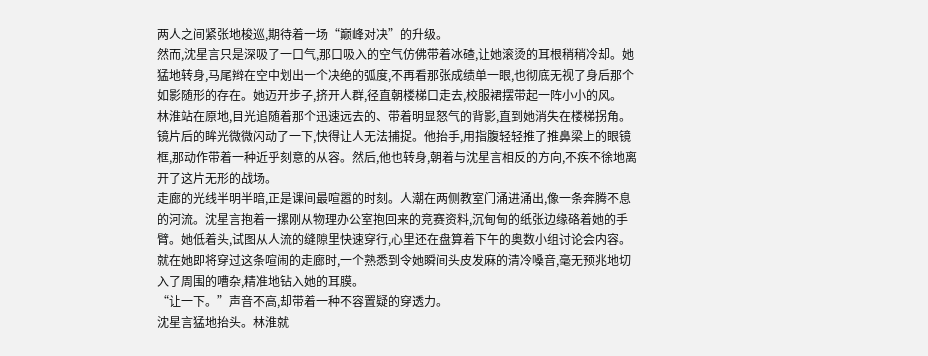两人之间紧张地梭巡,期待着一场“巅峰对决”的升级。
然而,沈星言只是深吸了一口气,那口吸入的空气仿佛带着冰碴,让她滚烫的耳根稍稍冷却。她猛地转身,马尾辫在空中划出一个决绝的弧度,不再看那张成绩单一眼,也彻底无视了身后那个如影随形的存在。她迈开步子,挤开人群,径直朝楼梯口走去,校服裙摆带起一阵小小的风。
林淮站在原地,目光追随着那个迅速远去的、带着明显怒气的背影,直到她消失在楼梯拐角。镜片后的眸光微微闪动了一下,快得让人无法捕捉。他抬手,用指腹轻轻推了推鼻梁上的眼镜框,那动作带着一种近乎刻意的从容。然后,他也转身,朝着与沈星言相反的方向,不疾不徐地离开了这片无形的战场。
走廊的光线半明半暗,正是课间最喧嚣的时刻。人潮在两侧教室门涌进涌出,像一条奔腾不息的河流。沈星言抱着一摞刚从物理办公室抱回来的竞赛资料,沉甸甸的纸张边缘硌着她的手臂。她低着头,试图从人流的缝隙里快速穿行,心里还在盘算着下午的奥数小组讨论会内容。
就在她即将穿过这条喧闹的走廊时,一个熟悉到令她瞬间头皮发麻的清冷嗓音,毫无预兆地切入了周围的嘈杂,精准地钻入她的耳膜。
“让一下。”声音不高,却带着一种不容置疑的穿透力。
沈星言猛地抬头。林淮就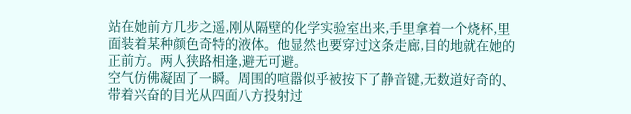站在她前方几步之遥,刚从隔壁的化学实验室出来,手里拿着一个烧杯,里面装着某种颜色奇特的液体。他显然也要穿过这条走廊,目的地就在她的正前方。两人狭路相逢,避无可避。
空气仿佛凝固了一瞬。周围的喧嚣似乎被按下了静音键,无数道好奇的、带着兴奋的目光从四面八方投射过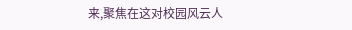来,聚焦在这对校园风云人